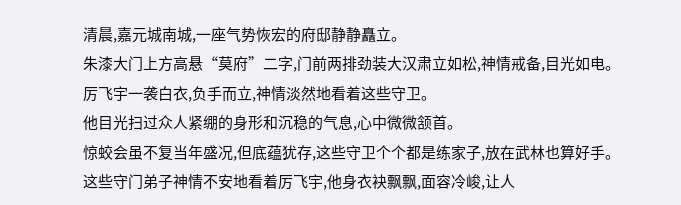清晨,嘉元城南城,一座气势恢宏的府邸静静矗立。
朱漆大门上方高悬“莫府”二字,门前两排劲装大汉肃立如松,神情戒备,目光如电。
厉飞宇一袭白衣,负手而立,神情淡然地看着这些守卫。
他目光扫过众人紧绷的身形和沉稳的气息,心中微微颔首。
惊蛟会虽不复当年盛况,但底蕴犹存,这些守卫个个都是练家子,放在武林也算好手。
这些守门弟子神情不安地看着厉飞宇,他身衣袂飘飘,面容冷峻,让人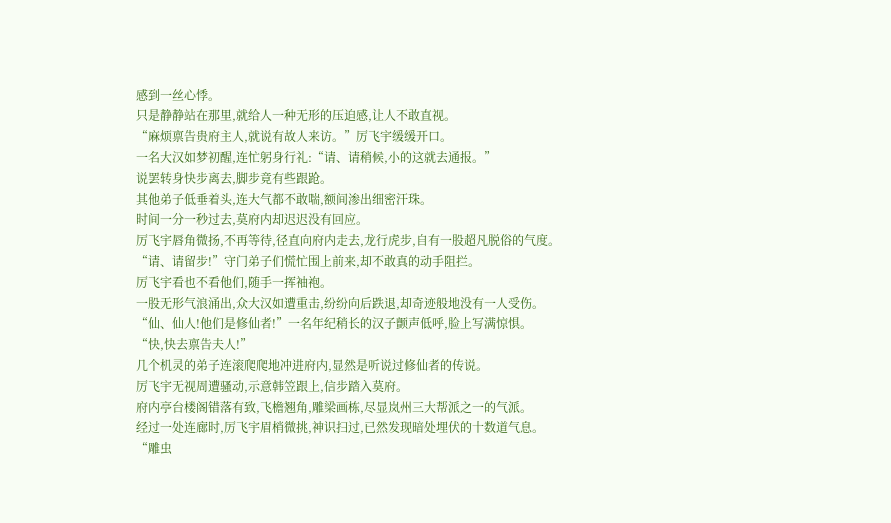感到一丝心悸。
只是静静站在那里,就给人一种无形的压迫感,让人不敢直视。
“麻烦禀告贵府主人,就说有故人来访。”厉飞宇缓缓开口。
一名大汉如梦初醒,连忙躬身行礼:“请、请稍候,小的这就去通报。”
说罢转身快步离去,脚步竟有些跟跄。
其他弟子低垂着头,连大气都不敢喘,额间渗出细密汗珠。
时间一分一秒过去,莫府内却迟迟没有回应。
厉飞宇唇角微扬,不再等待,径直向府内走去,龙行虎步,自有一股超凡脱俗的气度。
“请、请留步!”守门弟子们慌忙围上前来,却不敢真的动手阻拦。
厉飞宇看也不看他们,随手一挥袖袍。
一股无形气浪涌出,众大汉如遭重击,纷纷向后跌退,却奇迹般地没有一人受伤。
“仙、仙人!他们是修仙者!”一名年纪稍长的汉子颤声低呼,脸上写满惊惧。
“快,快去禀告夫人!”
几个机灵的弟子连滚爬爬地冲进府内,显然是听说过修仙者的传说。
厉飞宇无视周遭骚动,示意韩笠跟上,信步踏入莫府。
府内亭台楼阁错落有致,飞檐翘角,雕梁画栋,尽显岚州三大帮派之一的气派。
经过一处连廊时,厉飞宇眉梢微挑,神识扫过,已然发现暗处埋伏的十数道气息。
“雕虫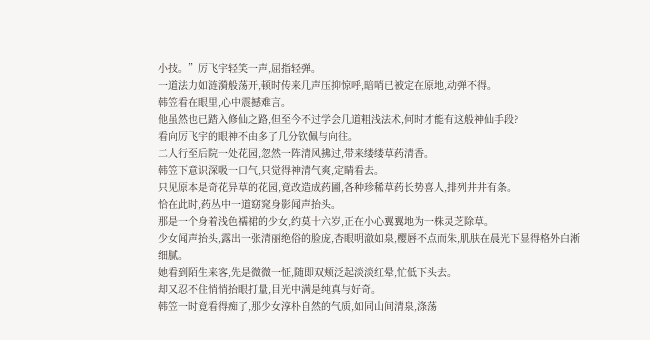小技。”厉飞宇轻笑一声,屈指轻弹。
一道法力如涟漪般荡开,顿时传来几声压抑惊呼,暗哨已被定在原地,动弹不得。
韩笠看在眼里,心中震撼难言。
他虽然也已踏入修仙之路,但至今不过学会几道粗浅法术,何时才能有这般神仙手段?
看向厉飞宇的眼神不由多了几分钦佩与向往。
二人行至后院一处花园,忽然一阵清风拂过,带来缕缕草药清香。
韩笠下意识深吸一口气,只觉得神清气爽,定睛看去。
只见原本是奇花异草的花园,竟改造成药圃,各种珍稀草药长势喜人,排列井井有条。
恰在此时,药丛中一道窈窕身影闻声抬头。
那是一个身着浅色襦裙的少女,约莫十六岁,正在小心翼翼地为一株灵芝除草。
少女闻声抬头,露出一张清丽绝俗的脸庞,杏眼明澈如泉,樱唇不点而朱,肌肤在晨光下显得格外白淅细腻。
她看到陌生来客,先是微微一怔,随即双颊泛起淡淡红晕,忙低下头去。
却又忍不住悄悄抬眼打量,目光中满是纯真与好奇。
韩笠一时竟看得痴了,那少女淳朴自然的气质,如同山间清泉,涤荡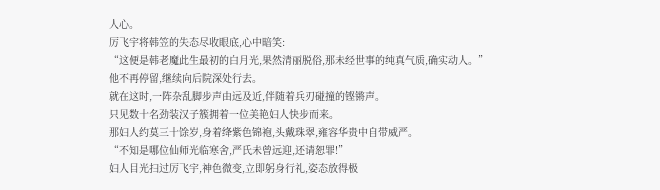人心。
厉飞宇将韩笠的失态尽收眼底,心中暗笑:
“这便是韩老魔此生最初的白月光,果然清丽脱俗,那未经世事的纯真气质,确实动人。”
他不再停留,继续向后院深处行去。
就在这时,一阵杂乱脚步声由远及近,伴随着兵刃碰撞的铿锵声。
只见数十名劲装汉子簇拥着一位美艳妇人快步而来。
那妇人约莫三十馀岁,身着绛紫色锦袍,头戴珠翠,雍容华贵中自带威严。
“不知是哪位仙师光临寒舍,严氏未曾远迎,还请恕罪!”
妇人目光扫过厉飞宇,神色微变,立即躬身行礼,姿态放得极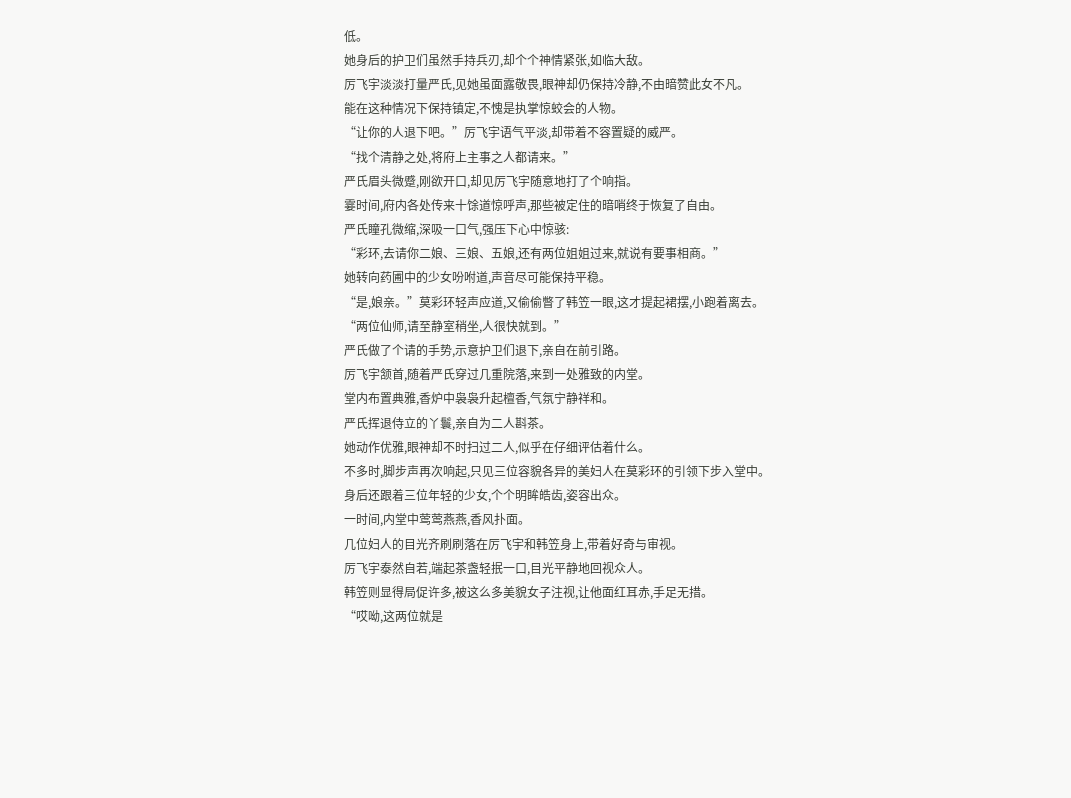低。
她身后的护卫们虽然手持兵刃,却个个神情紧张,如临大敌。
厉飞宇淡淡打量严氏,见她虽面露敬畏,眼神却仍保持冷静,不由暗赞此女不凡。
能在这种情况下保持镇定,不愧是执掌惊蛟会的人物。
“让你的人退下吧。”厉飞宇语气平淡,却带着不容置疑的威严。
“找个清静之处,将府上主事之人都请来。”
严氏眉头微蹙,刚欲开口,却见厉飞宇随意地打了个响指。
霎时间,府内各处传来十馀道惊呼声,那些被定住的暗哨终于恢复了自由。
严氏瞳孔微缩,深吸一口气,强压下心中惊骇:
“彩环,去请你二娘、三娘、五娘,还有两位姐姐过来,就说有要事相商。”
她转向药圃中的少女吩咐道,声音尽可能保持平稳。
“是,娘亲。”莫彩环轻声应道,又偷偷瞥了韩笠一眼,这才提起裙摆,小跑着离去。
“两位仙师,请至静室稍坐,人很快就到。”
严氏做了个请的手势,示意护卫们退下,亲自在前引路。
厉飞宇颔首,随着严氏穿过几重院落,来到一处雅致的内堂。
堂内布置典雅,香炉中袅袅升起檀香,气氛宁静祥和。
严氏挥退侍立的丫鬟,亲自为二人斟茶。
她动作优雅,眼神却不时扫过二人,似乎在仔细评估着什么。
不多时,脚步声再次响起,只见三位容貌各异的美妇人在莫彩环的引领下步入堂中。
身后还跟着三位年轻的少女,个个明眸皓齿,姿容出众。
一时间,内堂中莺莺燕燕,香风扑面。
几位妇人的目光齐刷刷落在厉飞宇和韩笠身上,带着好奇与审视。
厉飞宇泰然自若,端起茶盏轻抿一口,目光平静地回视众人。
韩笠则显得局促许多,被这么多美貌女子注视,让他面红耳赤,手足无措。
“哎呦,这两位就是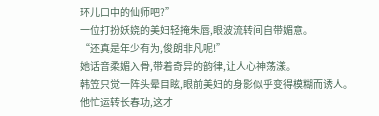环儿口中的仙师吧?”
一位打扮妖娆的美妇轻掩朱唇,眼波流转间自带媚意。
“还真是年少有为,俊朗非凡呢!”
她话音柔媚入骨,带着奇异的韵律,让人心神荡漾。
韩笠只觉一阵头晕目眩,眼前美妇的身影似乎变得模糊而诱人。
他忙运转长春功,这才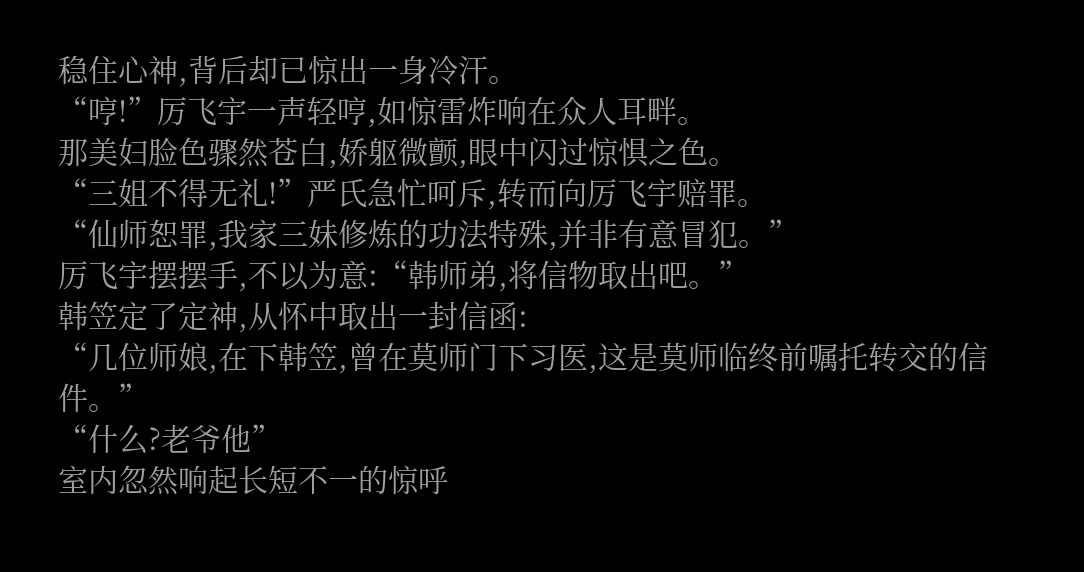稳住心神,背后却已惊出一身冷汗。
“哼!”厉飞宇一声轻哼,如惊雷炸响在众人耳畔。
那美妇脸色骤然苍白,娇躯微颤,眼中闪过惊惧之色。
“三姐不得无礼!”严氏急忙呵斥,转而向厉飞宇赔罪。
“仙师恕罪,我家三妹修炼的功法特殊,并非有意冒犯。”
厉飞宇摆摆手,不以为意:“韩师弟,将信物取出吧。”
韩笠定了定神,从怀中取出一封信函:
“几位师娘,在下韩笠,曾在莫师门下习医,这是莫师临终前嘱托转交的信件。”
“什么?老爷他”
室内忽然响起长短不一的惊呼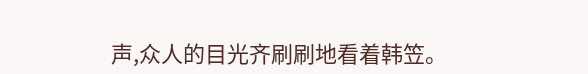声,众人的目光齐刷刷地看着韩笠。